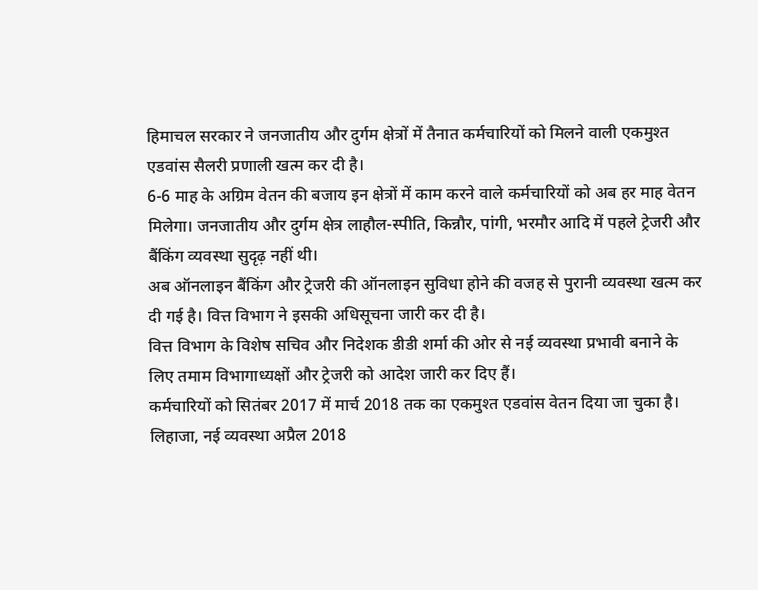हिमाचल सरकार ने जनजातीय और दुर्गम क्षेत्रों में तैनात कर्मचारियों को मिलने वाली एकमुश्त एडवांस सैलरी प्रणाली खत्म कर दी है।
6-6 माह के अग्रिम वेतन की बजाय इन क्षेत्रों में काम करने वाले कर्मचारियों को अब हर माह वेतन मिलेगा। जनजातीय और दुर्गम क्षेत्र लाहौल-स्पीति, किन्नौर, पांगी, भरमौर आदि में पहले ट्रेजरी और बैंकिंग व्यवस्था सुदृढ़ नहीं थी।
अब ऑनलाइन बैंकिंग और ट्रेजरी की ऑनलाइन सुविधा होने की वजह से पुरानी व्यवस्था खत्म कर दी गई है। वित्त विभाग ने इसकी अधिसूचना जारी कर दी है।
वित्त विभाग के विशेष सचिव और निदेशक डीडी शर्मा की ओर से नई व्यवस्था प्रभावी बनाने के लिए तमाम विभागाध्यक्षों और ट्रेजरी को आदेश जारी कर दिए हैं।
कर्मचारियों को सितंबर 2017 में मार्च 2018 तक का एकमुश्त एडवांस वेतन दिया जा चुका है। लिहाजा, नई व्यवस्था अप्रैल 2018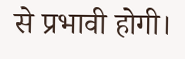से प्रभावी होगी।